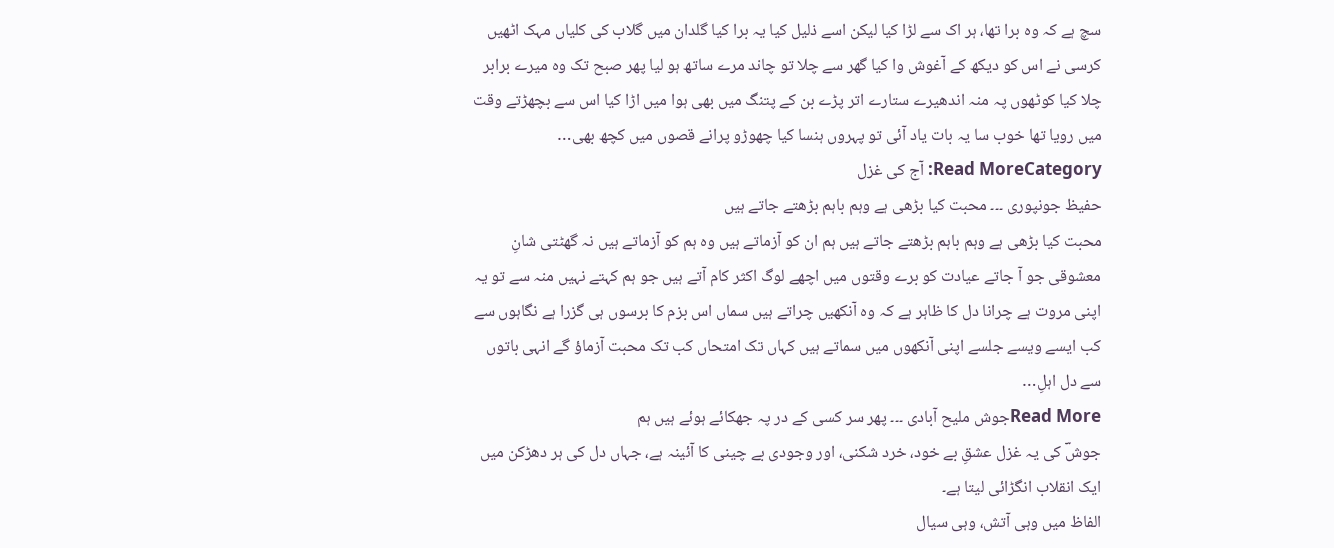سچ ہے کہ وہ برا تھا، ہر اک سے لڑا کیا لیکن اسے ذلیل کیا یہ برا کیا گلدان میں گلاب کی کلیاں مہک اٹھیں کرسی نے اس کو دیکھ کے آغوش وا کیا گھر سے چلا تو چاند مرے ساتھ ہو لیا پھر صبح تک وہ میرے برابر چلا کیا کوٹھوں پہ منہ اندھیرے ستارے اتر پڑے بن کے پتنگ میں بھی ہوا میں اڑا کیا اس سے بچھڑتے وقت میں رویا تھا خوب سا یہ بات یاد آئی تو پہروں ہنسا کیا چھوڑو پرانے قصوں میں کچھ بھی…
Read MoreCategory: آج کی غزل
حفیظ جونپوری ۔۔۔ محبت کیا بڑھی ہے وہم باہم بڑھتے جاتے ہیں
محبت کیا بڑھی ہے وہم باہم بڑھتے جاتے ہیں ہم ان کو آزماتے ہیں وہ ہم کو آزماتے ہیں نہ گھٹتی شانِ معشوقی جو آ جاتے عیادت کو برے وقتوں میں اچھے لوگ اکثر کام آتے ہیں جو ہم کہتے نہیں منہ سے تو یہ اپنی مروت ہے چرانا دل کا ظاہر ہے کہ وہ آنکھیں چراتے ہیں سماں اس بزم کا برسوں ہی گزرا ہے نگاہوں سے کب ایسے ویسے جلسے اپنی آنکھوں میں سماتے ہیں کہاں تک امتحاں کب تک محبت آزماؤ گے انہی باتوں سے دل اہلِ…
Read Moreجوش ملیح آبادی ۔۔۔ پھر سر کسی کے در پہ جھکائے ہوئے ہیں ہم
جوشؔ کی یہ غزل عشقِ بے خود، خرد شکنی، اور وجودی بے چینی کا آئینہ ہے، جہاں دل کی ہر دھڑکن میں ایک انقلاب انگڑائی لیتا ہے۔
الفاظ میں وہی آتش، وہی سیال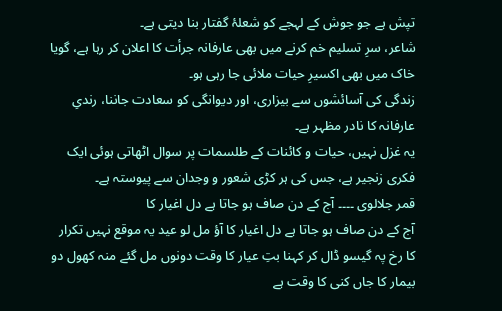تپش ہے جو جوش کے لہجے کو شعلۂ گفتار بنا دیتی ہے۔
شاعر، سرِ تسلیم خم کرنے میں بھی عارفانہ جرأت کا اعلان کر رہا ہے، گویا خاک میں بھی اکسیرِ حیات ملائی جا رہی ہو۔
زندگی کی آسائشوں سے بیزاری، اور دیوانگی کو سعادت جاننا، رندیِ عارفانہ کا نادر مظہر ہے۔
یہ غزل نہیں، حیات و کائنات کے طلسمات پر سوال اٹھاتی ہوئی ایک فکری زنجیر ہے، جس کی ہر کڑی شعور و وجدان سے پیوستہ ہے۔
قمر جلالوی ۔۔۔۔ آج کے دن صاف ہو جاتا ہے دل اغیار کا
آج کے دن صاف ہو جاتا ہے دل اغیار کا آؤ مل لو عید یہ موقع نہیں تکرار کا رخ پہ گیسو ڈال کر کہنا بتِ عیار کا وقت دونوں مل گئے منہ کھول دو بیمار کا جاں کنی کا وقت ہے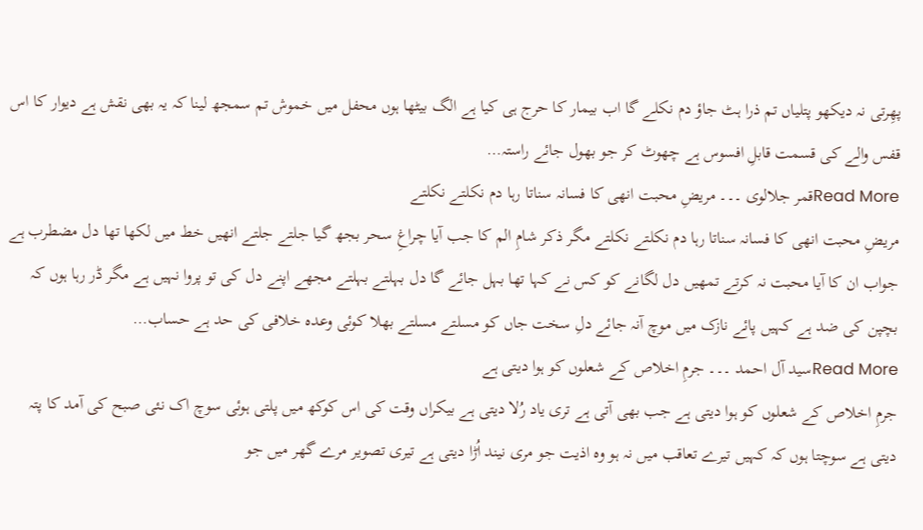پھِرتی نہ دیکھو پتلیاں تم ذرا ہٹ جاؤ دم نکلے گا اب بیمار کا حرج ہی کیا ہے الگ بیٹھا ہوں محفل میں خموش تم سمجھ لینا کہ یہ بھی نقش ہے دیوار کا اس قفس والے کی قسمت قابلِ افسوس ہے چھوٹ کر جو بھول جائے راستہ…
Read Moreقمر جلالوی ۔۔۔ مریضِ محبت انھی کا فسانہ سناتا رہا دم نکلتے نکلتے
مریضِ محبت انھی کا فسانہ سناتا رہا دم نکلتے نکلتے مگر ذکر شامِ الم کا جب آیا چراغِ سحر بجھ گیا جلتے جلتے انھیں خط میں لکھا تھا دل مضطرب ہے جواب ان کا آیا محبت نہ کرتے تمھیں دل لگانے کو کس نے کہا تھا بہل جائے گا دل بہلتے بہلتے مجھے اپنے دل کی تو پروا نہیں ہے مگر ڈر رہا ہوں کہ بچپن کی ضد ہے کہیں پائے نازک میں موچ آنہ جائے دلِ سخت جاں کو مسلتے مسلتے بھلا کوئی وعدہ خلافی کی حد ہے حساب…
Read Moreسید آل احمد ۔۔۔ جرمِ اخلاص کے شعلوں کو ہوا دیتی ہے
جرمِ اخلاص کے شعلوں کو ہوا دیتی ہے جب بھی آتی ہے تری یاد رُلا دیتی ہے بیکراں وقت کی اس کوکھ میں پلتی ہوئی سوچ اک نئی صبح کی آمد کا پتہ دیتی ہے سوچتا ہوں کہ کہیں تیرے تعاقب میں نہ ہو وہ اذیت جو مری نیند اُڑا دیتی ہے تیری تصویر مرے گھر میں جو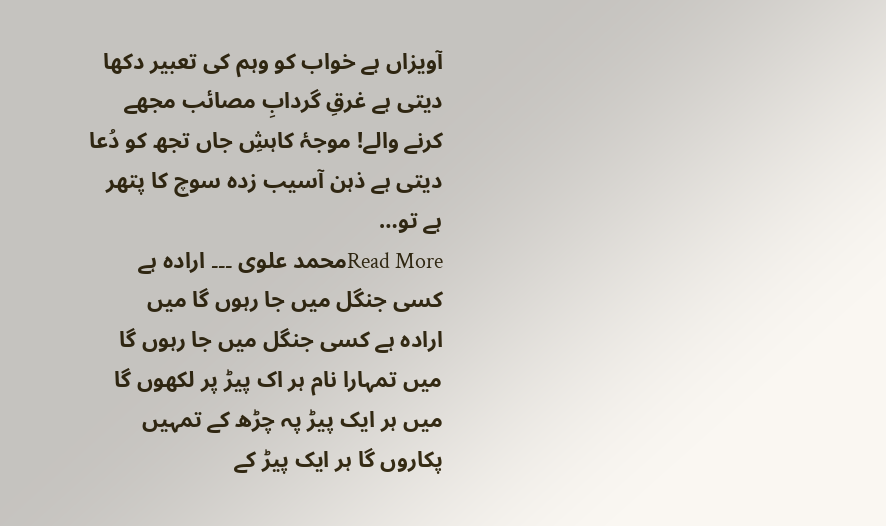آویزاں ہے خواب کو وہم کی تعبیر دکھا دیتی ہے غرقِ گردابِ مصائب مجھے کرنے والے! موجۂ کاہشِ جاں تجھ کو دُعا دیتی ہے ذہن آسیب زدہ سوچ کا پتھر ہے تو…
Read Moreمحمد علوی ۔۔۔ ارادہ ہے کسی جنگل میں جا رہوں گا میں
ارادہ ہے کسی جنگل میں جا رہوں گا میں تمہارا نام ہر اک پیڑ پر لکھوں گا میں ہر ایک پیڑ پہ چڑھ کے تمہیں پکاروں گا ہر ایک پیڑ کے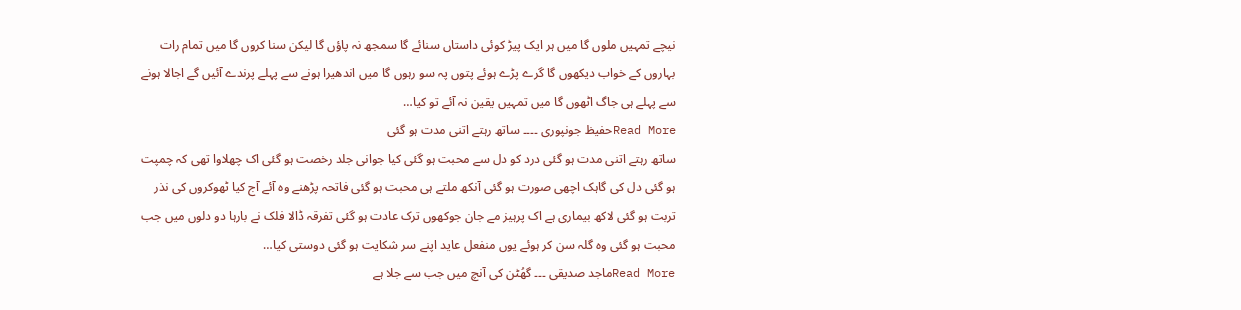نیچے تمہیں ملوں گا میں ہر ایک پیڑ کوئی داستاں سنائے گا سمجھ نہ پاؤں گا لیکن سنا کروں گا میں تمام رات بہاروں کے خواب دیکھوں گا گرے پڑے ہوئے پتوں پہ سو رہوں گا میں اندھیرا ہونے سے پہلے پرندے آئیں گے اجالا ہونے سے پہلے ہی جاگ اٹھوں گا میں تمہیں یقین نہ آئے تو کیا…
Read Moreحفیظ جونپوری ۔۔۔۔ ساتھ رہتے اتنی مدت ہو گئی
ساتھ رہتے اتنی مدت ہو گئی درد کو دل سے محبت ہو گئی کیا جوانی جلد رخصت ہو گئی اک چھلاوا تھی کہ چمپت ہو گئی دل کی گاہک اچھی صورت ہو گئی آنکھ ملتے ہی محبت ہو گئی فاتحہ پڑھنے وہ آئے آج کیا ٹھوکروں کی نذر تربت ہو گئی لاکھ بیماری ہے اک پرہیز مے جان جوکھوں ترک عادت ہو گئی تفرقہ ڈالا فلک نے بارہا دو دلوں میں جب محبت ہو گئی وہ گلہ سن کر ہوئے یوں منفعل عاید اپنے سر شکایت ہو گئی دوستی کیا…
Read Moreماجد صدیقی ۔۔۔ گھُٹن کی آنچ میں جب سے جلا ہے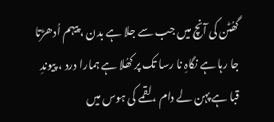گھُٹن کی آنچ میں جب سے جلا ہے بدن ، پیہم اُدھڑتا جا رہا ہے نگاہِ نا رسا تک پر کھُلا ہے ہمارا درد ، پیوندِ قبا ہے پہن لے دام ، لقمے کی ہوس میں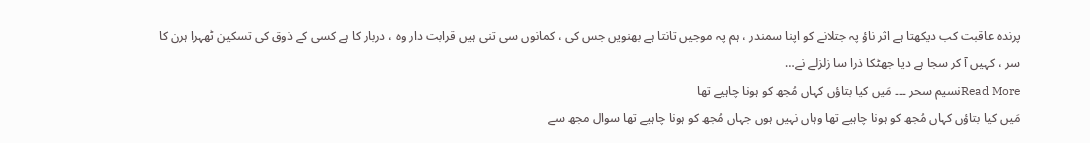پرندہ عاقبت کب دیکھتا ہے اثر ناؤ پہ جتلانے کو اپنا سمندر ، ہم پہ موجیں تانتا ہے بھنویں جس کی ، کمانوں سی تنی ہیں قرابت دار وہ ، دربار کا ہے کسی کے ذوق کی تسکین ٹھہرا ہرن کا سر ، کہیں آ کر سجا ہے دیا جھٹکا ذرا سا زلزلے نے…
Read Moreنسیم سحر ۔۔۔ مَیں کیا بتاؤں کہاں مُجھ کو ہونا چاہیے تھا
مَیں کیا بتاؤں کہاں مُجھ کو ہونا چاہیے تھا وہاں نہیں ہوں جہاں مُجھ کو ہونا چاہیے تھا سوال مجھ سے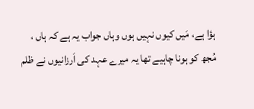ہؤا ہے، مَیں کیوں نہیں ہوں وہاں جواب یہ ہے کہ ہاں ، مُجھ کو ہونا چاہیے تھا یہ میرے عہد کی اَرزانیوں نے ظلم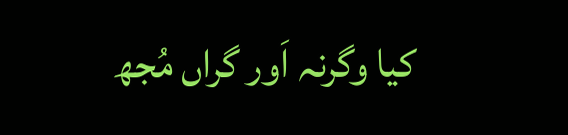کیا وگرنہ اَور گراں مُجھ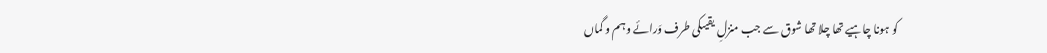کو ہونا چاہیے تھا چلا تھا شوق سے جب منزلِ یقیںکی طرف وَرائے وہم و گماں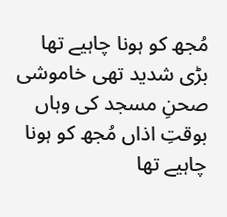مُجھ کو ہونا چاہیے تھا بڑی شدید تھی خاموشی صحنِ مسجد کی وہاں بوقتِ اذاں مُجھ کو ہونا چاہیے تھا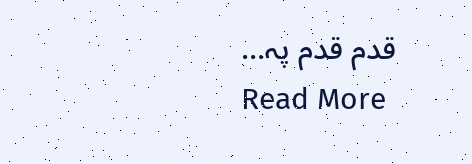قدم قدم پہ…
Read More